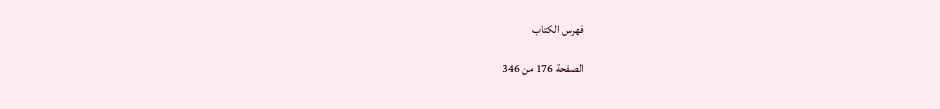فهرس الكتاب

الصفحة 176 من 346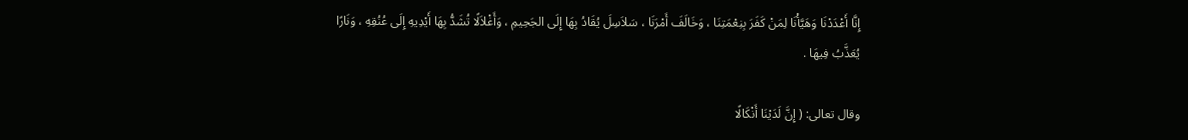إِنَّا أَعْدَدْنَا وَهَيَّأْنَا لِمَنْ كَفَرَ بِنِعْمَتِنَا ، وَخَالَفَ أَمْرَنَا ، سَلاَسِلَ يُقَادُ بِهَا إِلَى الجَحِيمِ ، وَأَغْلاَلًا تُشَدُّ بِهَا أَيْدِيهِ إِلَى عُنُقِهِ ، وَنَارًا يُعَذَّبُ فِيهَا .

وقال تعالى: ( إِنَّ لَدَيْنَا أَنْكَالًا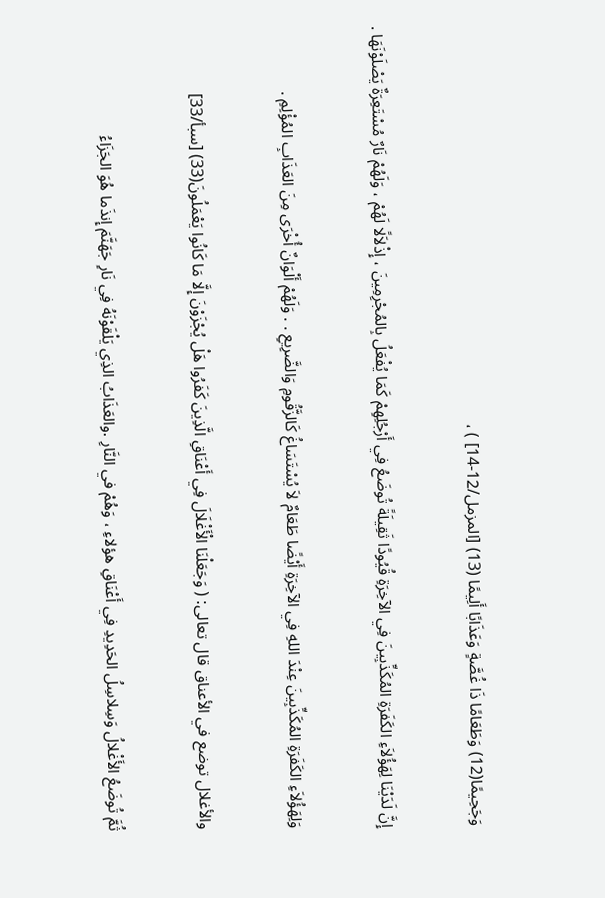وَجَحِيمًا(12) وَطَعَامًا ذَا غُصَّةٍ وَعَذَابًا أَلِيمًا (13) [المزمل/12-14] ) ،

إِنَّ لَدَيْنَا لِهَؤُلاَءِ الكَفَرَةِ المُكَذِّبِينَ فِي الآخِرَةِ قُيُودًا ثَقِيلَةً تُوضَعُ فِي أَرْجُلِهِمْ كَمَا يُفْعَلُ بِالمُجْرِمِينَ ، إِذْلاَلًا لَهُمْ ، وَلَهُمْ نَارٌ مُسْتَعِرَةٌ يَصْلَوْنَهَا .

وَلِهَؤُلاَءِ الكَفَرَةِ المُكَذِّبِينَ عِنْدَ اللهِ فِي الآخِرَةِ أَيْضًا طَعَامٌ لاَ يُسْتَسَاغُ كَالزَّقُومِ وَالضَّرِيعِ . . وَلَهُمْ أَلْوَانٌ أُخْرَى مِنَ العَذَابِ المُؤْلِمِ .

والأغلال توضع في الأعناق قال تعالى: ( وَجَعَلْنَا الْأَغْلَالَ فِي أَعْنَاقِ الَّذِينَ كَفَرُوا هَلْ يُجْزَوْنَ إِلَّا مَا كَانُوا يَعْمَلُونَ(33) [سبأ/33]

ثُمَّ تُوضَعُ الأَغْلالُ وَسِلاسِلُ الحَدِيدِ فِي أَعْنَاقِ هؤلاءِ ، وَهُمْ في النَّارِ .والعَذَابُ الذِي يَلْقَوْنَهُ فِي نَارِ جَهَنَّمَ إِنذَما هُوَ الجَزَاءُ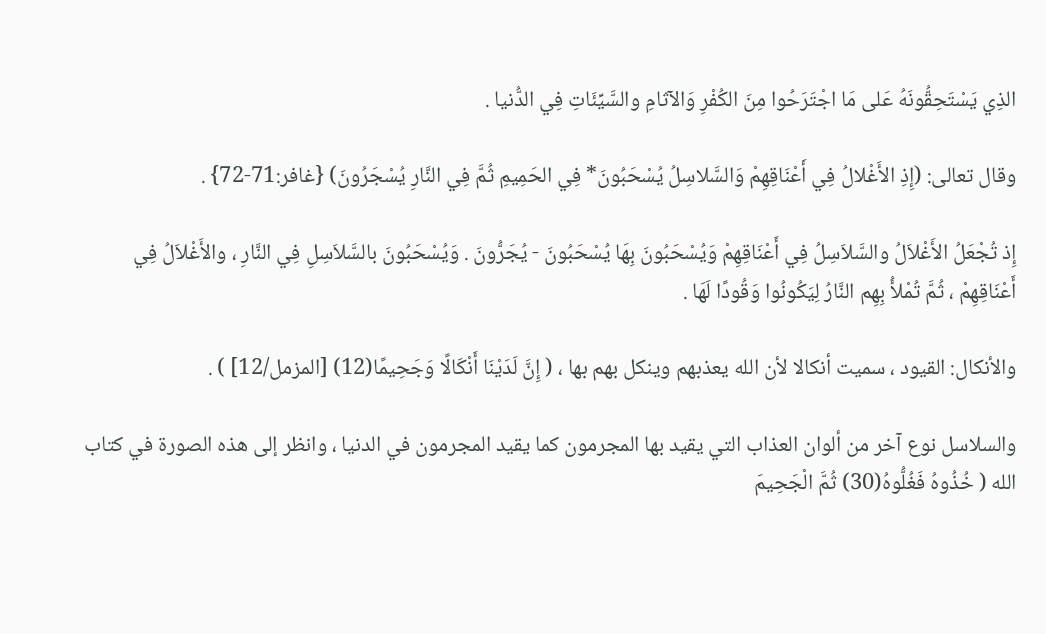الذِي يَسْتَحِقُّونَهُ عَلى مَا اجْتَرَحُوا مِنَ الكُفْرِ وَالآثامِ والسَّيِّئَاتِ فِي الدُّنيا .

وقال تعالى: (إِذِ الأَغْلالُ فِي أَعْنَاقِهِمْ وَالسَّلاسِلُ يُسْحَبُونَ* فِي الحَمِيمِ ثُمَّ فِي النَّارِ يُسْجَرُونَ) {غافر:71-72} .

إِذ تُجْعَلُ الأَغْلاَلُ والسَّلاَسِلُ فِي أَعْنَاقِهِمْ وَيُسْحَبُونَ بِهَا يُسْحَبُونَ - يُجَرُّونَ . وَيُسْحَبُونَ بالسَّلاَسِلِ فِي النَّارِ ، والأَغْلاَلُ فِي أَعْنَاقِهِمْ ، ثُمَّ تُمْلأُ بِهِم النَّارُ لِيَكُونُوا وَقُودًا لَهَا .

والأنكال: القيود ، سميت أنكالا لأن الله يعذبهم وينكل بهم بها ، ( إِنَّ لَدَيْنَا أَنْكَالًا وَجَحِيمًا(12) [المزمل/12] ) .

والسلاسل نوع آخر من ألوان العذاب التي يقيد بها المجرمون كما يقيد المجرمون في الدنيا ، وانظر إلى هذه الصورة في كتاب الله ( خُذُوهُ فَغُلُّوهُ(30) ثُمَّ الْجَحِيمَ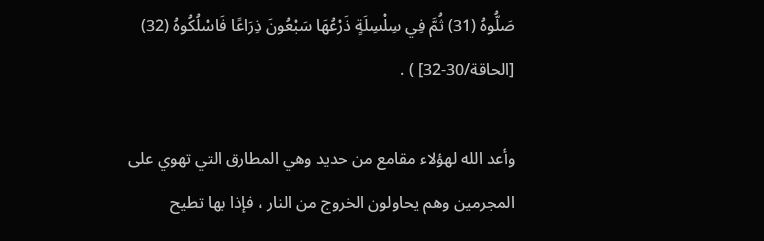صَلُّوهُ (31) ثُمَّ فِي سِلْسِلَةٍ ذَرْعُهَا سَبْعُونَ ذِرَاعًا فَاسْلُكُوهُ (32) [الحاقة/30-32] ) .

وأعد الله لهؤلاء مقامع من حديد وهي المطارق التي تهوي على المجرمين وهم يحاولون الخروج من النار ، فإذا بها تطيح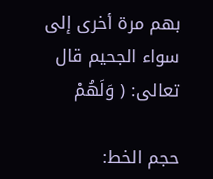بهم مرة أخرى إلى سواء الجحيم قال تعالى: ( وَلَهُمْ

حجم الخط: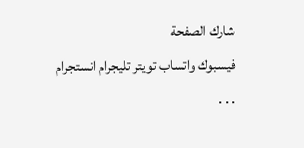شارك الصفحة
فيسبوك واتساب تويتر تليجرام انستجرام
. . .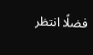فضلًا انتظر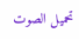تحميل الصوت